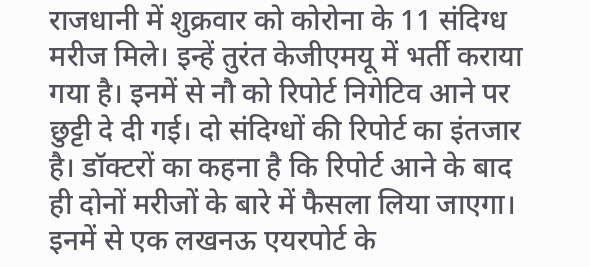राजधानी में शुक्रवार को कोरोना के 11 संदिग्ध मरीज मिले। इन्हें तुरंत केजीएमयू में भर्ती कराया गया है। इनमें से नौ को रिपोर्ट निगेटिव आने पर छुट्टी दे दी गई। दो संदिग्धों की रिपोर्ट का इंतजार है। डॉक्टरों का कहना है कि रिपोर्ट आने के बाद ही दोनों मरीजों के बारे में फैसला लिया जाएगा।
इनमें से एक लखनऊ एयरपोर्ट के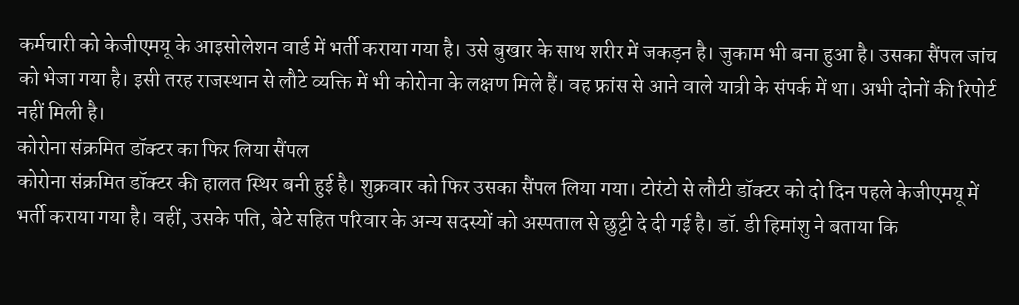कर्मचारी को केजीएमयू के आइसोलेशन वार्ड में भर्ती कराया गया है। उसे बुखार के साथ शरीर में जकड़न है। जुकाम भी बना हुआ है। उसका सैंपल जांच को भेजा गया है। इसी तरह राजस्थान से लौटे व्यक्ति में भी कोरोना के लक्षण मिले हैं। वह फ्रांस से आने वाले यात्री के संपर्क में था। अभी दोनों की रिपोर्ट नहीं मिली है।
कोरोना संक्रमित डॉक्टर का फिर लिया सैंपल
कोरोना संक्रमित डॉक्टर की हालत स्थिर बनी हुई है। शुक्रवार को फिर उसका सैंपल लिया गया। टोरंटो से लौटी डॉक्टर को दो दिन पहले केजीएमयू में भर्ती कराया गया है। वहीं, उसके पति, बेटे सहित परिवार के अन्य सदस्यों को अस्पताल से छुट्टी दे दी गई है। डॉ. डी हिमांशु ने बताया कि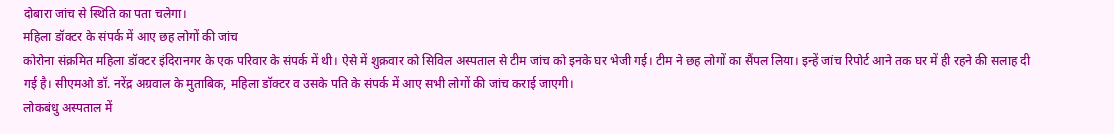दोबारा जांच से स्थिति का पता चलेगा।
महिला डॉक्टर के संपर्क में आए छह लोगों की जांच
कोरोना संक्रमित महिला डॉक्टर इंदिरानगर के एक परिवार के संपर्क में थी। ऐसे में शुक्रवार को सिविल अस्पताल से टीम जांच को इनके घर भेजी गई। टीम ने छह लोगों का सैंपल लिया। इन्हें जांच रिपोर्ट आने तक घर में ही रहने की सलाह दी गई है। सीएमओ डॉ. नरेंद्र अग्रवाल के मुताबिक, महिला डॉक्टर व उसके पति के संपर्क में आए सभी लोगों की जांच कराई जाएगी।
लोकबंधु अस्पताल में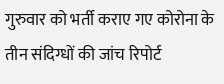गुरुवार को भर्ती कराए गए कोरोना के तीन संदिग्धों की जांच रिपोर्ट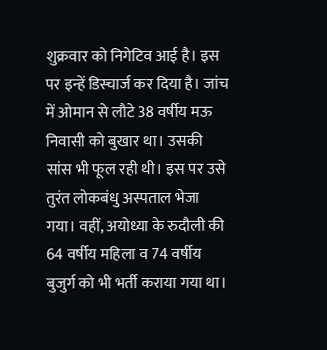शुक्रवार को निगेटिव आई है। इस पर इन्हें डिस्चार्ज कर दिया है। जांच में ओमान से लौटे 38 वर्षीय मऊ निवासी को बुखार था। उसकी सांस भी फूल रही थी। इस पर उसे तुरंत लोकबंधु अस्पताल भेजा गया। वहीं, अयोध्या के रुदौली की 64 वर्षीय महिला व 74 वर्षीय बुजुर्ग को भी भर्ती कराया गया था।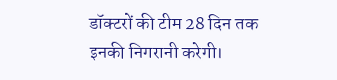डॉक्टरों की टीम 28 दिन तक इनकी निगरानी करेगी।